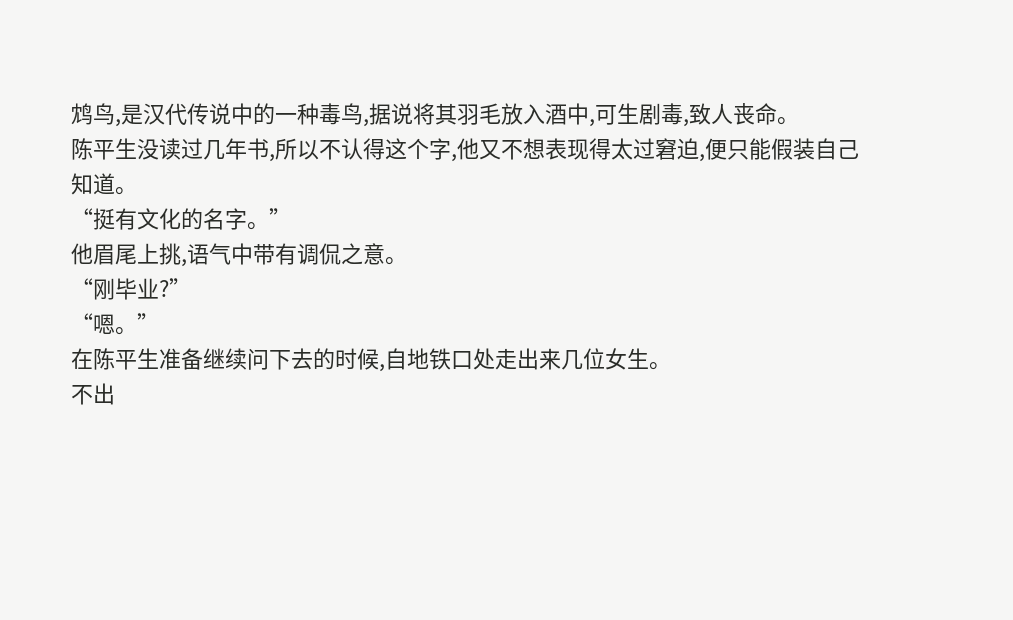鸩鸟,是汉代传说中的一种毒鸟,据说将其羽毛放入酒中,可生剧毒,致人丧命。
陈平生没读过几年书,所以不认得这个字,他又不想表现得太过窘迫,便只能假装自己知道。
“挺有文化的名字。”
他眉尾上挑,语气中带有调侃之意。
“刚毕业?”
“嗯。”
在陈平生准备继续问下去的时候,自地铁口处走出来几位女生。
不出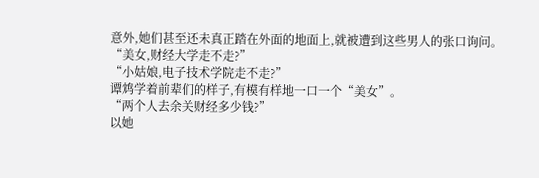意外,她们甚至还未真正踏在外面的地面上,就被遭到这些男人的张口询问。
“美女,财经大学走不走?”
“小姑娘,电子技术学院走不走?”
谭鸩学着前辈们的样子,有模有样地一口一个“美女”。
“两个人去余关财经多少钱?”
以她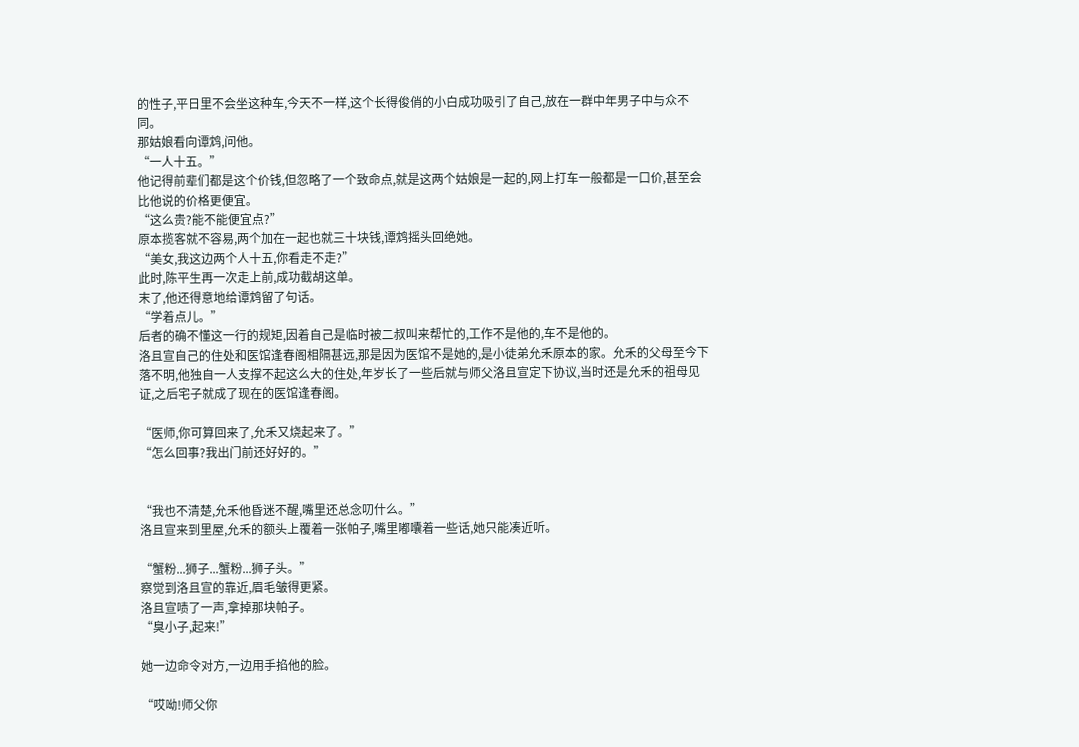的性子,平日里不会坐这种车,今天不一样,这个长得俊俏的小白成功吸引了自己,放在一群中年男子中与众不同。
那姑娘看向谭鸩,问他。
“一人十五。”
他记得前辈们都是这个价钱,但忽略了一个致命点,就是这两个姑娘是一起的,网上打车一般都是一口价,甚至会比他说的价格更便宜。
“这么贵?能不能便宜点?”
原本揽客就不容易,两个加在一起也就三十块钱,谭鸩摇头回绝她。
“美女,我这边两个人十五,你看走不走?”
此时,陈平生再一次走上前,成功截胡这单。
末了,他还得意地给谭鸩留了句话。
“学着点儿。”
后者的确不懂这一行的规矩,因着自己是临时被二叔叫来帮忙的,工作不是他的,车不是他的。
洛且宣自己的住处和医馆逢春阁相隔甚远,那是因为医馆不是她的,是小徒弟允禾原本的家。允禾的父母至今下落不明,他独自一人支撑不起这么大的住处,年岁长了一些后就与师父洛且宣定下协议,当时还是允禾的祖母见证,之后宅子就成了现在的医馆逢春阁。

“医师,你可算回来了,允禾又烧起来了。”
“怎么回事?我出门前还好好的。”


“我也不清楚,允禾他昏迷不醒,嘴里还总念叨什么。”
洛且宣来到里屋,允禾的额头上覆着一张帕子,嘴里嘟囔着一些话,她只能凑近听。

“蟹粉...狮子...蟹粉...狮子头。”
察觉到洛且宣的靠近,眉毛皱得更紧。
洛且宣啧了一声,拿掉那块帕子。
“臭小子,起来!”

她一边命令对方,一边用手掐他的脸。

“哎呦!师父你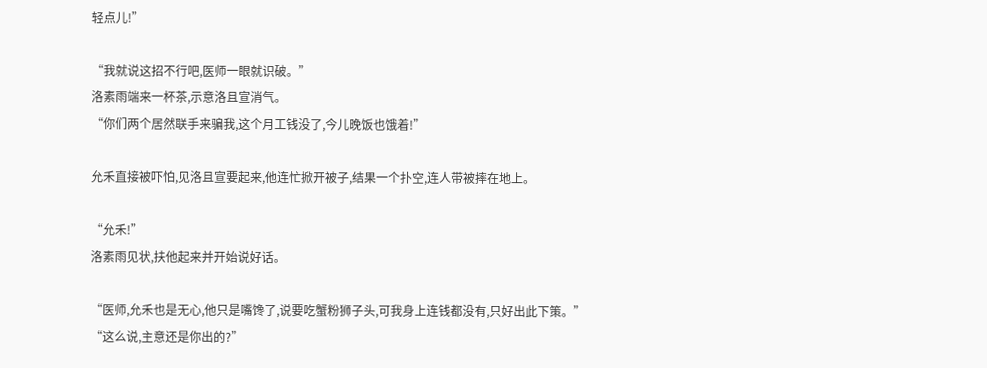轻点儿!”

“我就说这招不行吧,医师一眼就识破。”
洛素雨端来一杯茶,示意洛且宣消气。
“你们两个居然联手来骗我,这个月工钱没了,今儿晚饭也饿着!”

允禾直接被吓怕,见洛且宣要起来,他连忙掀开被子,结果一个扑空,连人带被摔在地上。

“允禾!”
洛素雨见状,扶他起来并开始说好话。

“医师,允禾也是无心,他只是嘴馋了,说要吃蟹粉狮子头,可我身上连钱都没有,只好出此下策。”
“这么说,主意还是你出的?”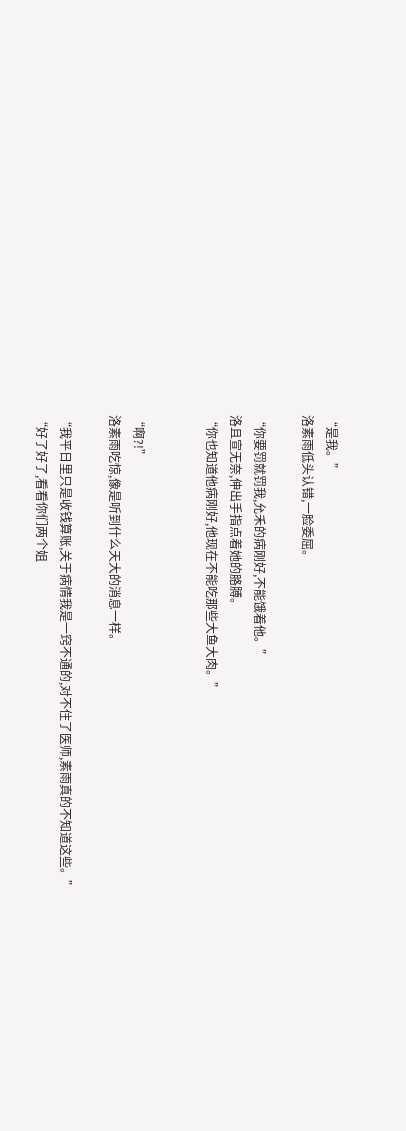“是我。”
洛素雨低头认错,一脸委屈。

“你要罚就罚我,允禾的病刚好,不能饿着他。”
洛且宣无奈,伸出手指点着她的胳膊。
“你也知道他病刚好,他现在不能吃那些大鱼大肉。”


“啊?!”
洛素雨吃惊,像是听到什么天大的消息一样。

“我平日里只是收钱算账,关于病情我是一窍不通的,对不住了医师,素雨真的不知道这些。”
“好了好了,看看你们两个姐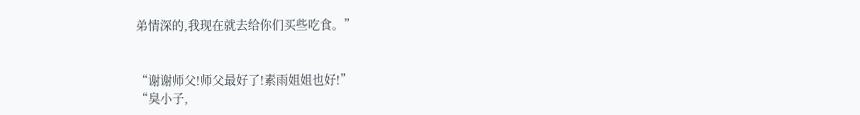弟情深的,我现在就去给你们买些吃食。”


“谢谢师父!师父最好了!素雨姐姐也好!”
“臭小子,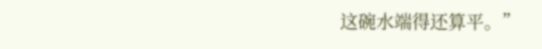这碗水端得还算平。”